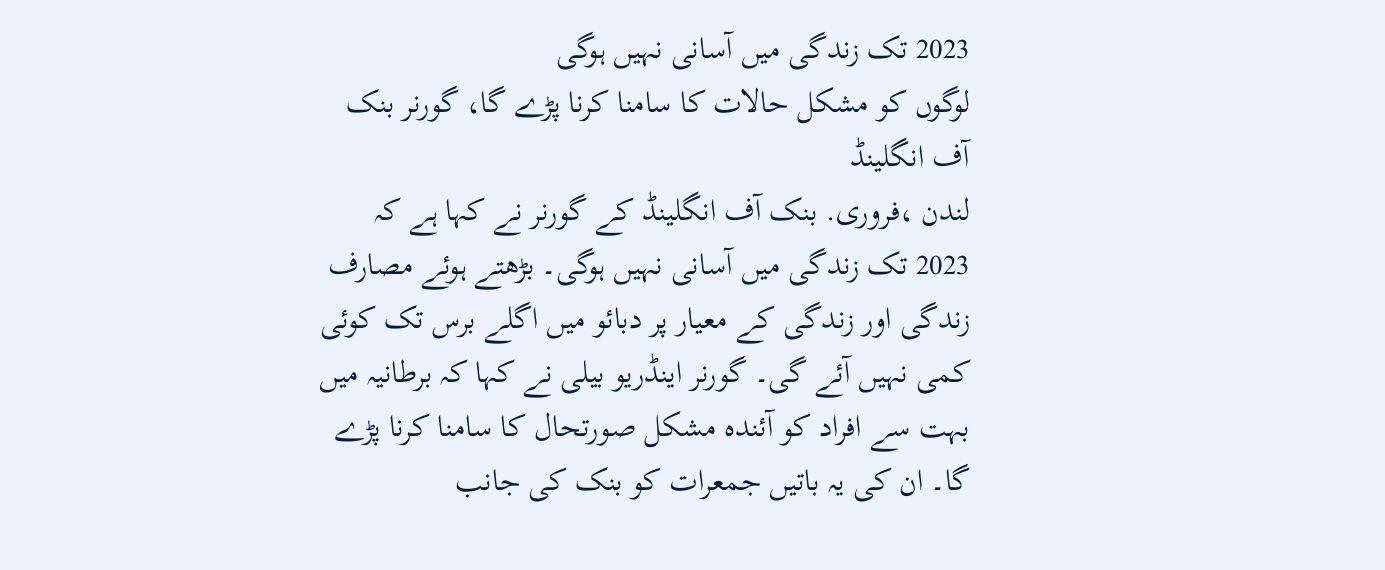2023 تک زندگی میں آسانی نہیں ہوگی
لوگوں کو مشکل حالات کا سامنا کرنا پڑے گا، گورنر بنک آف انگلینڈ
لندن ،فروری. بنک آف انگلینڈ کے گورنر نے کہا ہے کہ 2023 تک زندگی میں آسانی نہیں ہوگی۔ بڑھتے ہوئے مصارف زندگی اور زندگی کے معیار پر دبائو میں اگلے برس تک کوئی کمی نہیں آئے گی۔ گورنر اینڈریو بیلی نے کہا کہ برطانیہ میں بہت سے افراد کو آئندہ مشکل صورتحال کا سامنا کرنا پڑے گا۔ ان کی یہ باتیں جمعرات کو بنک کی جانب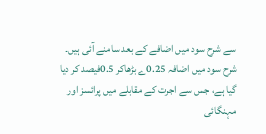سے شرح سود میں اضافے کے بعد سامنے آئی ہیں۔ شرح سود میں اضافہ 0.25ے بڑھاکر 0.5فیصد کر دیا گیا ہے، جس سے اجرت کے مقابلے میں پرائسز اور مہنگائی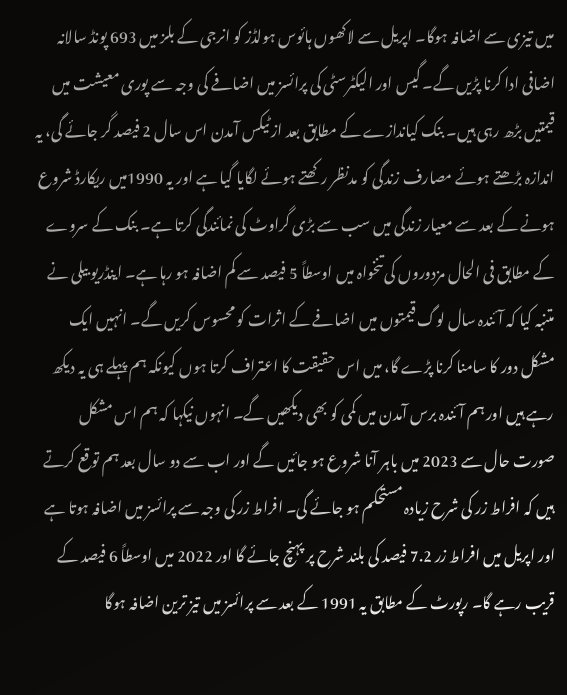میں تیزی سے اضافہ ہوگا۔ اپریل سے لاکھوں ہائوس ہولڈز کو انرجی کے بلز میں 693 پونڈ سالانہ اضافی ادا کرنا پڑیں گے۔ گیس اور الیکٹرسٹی کی پرائسز میں اضافے کی وجہ سے پوری معیشت میں قیمتیں بڑھ رہی ہیں۔ بنک کیاندازے کے مطابق بعد از ٹیکس آمدن اس سال 2 فیصد گر جائے گی، یہ اندازہ بڑھتے ہوئے مصارف زندگی کو مدنظر رکھتے ہوئے لگایا گیا ہے اور یہ 1990میں ریکارڈ شروع ہونے کے بعد سے معیار زندگی میں سب سے بڑی گراوٹ کی نمائندگی کرتا ہے۔ بنک کے سروے کے مطابق فی الحال مزدوروں کی تنخواہ میں اوسطاً 5 فیصد سے کم اضافہ ہو رہا ہے۔ اینڈریو بیلی نے متنبہ کیا کہ آئندہ سال لوگ قیمتوں میں اضافے کے اثرات کو محسوس کریں گے۔ انہیں ایک مشکل دور کا سامنا کرنا پڑے گا، میں اس حقیقت کا اعتراف کرتا ہوں کیونکہ ہم پہلے ہی یہ دیکھ رہے ہیں اور ہم آئندہ برس آمدن میں کمی کو بھی دیکھیں گے۔ انہوں نیکہا کہ ہم اس مشکل صورت حال سے 2023 میں باہر آنا شروع ہو جائیں گے اور اب سے دو سال بعد ہم توقع کرتے ہیں کہ افراط زر کی شرح زیادہ مستحکم ہو جائے گی۔ افراط زر کی وجہ سے پرائسز میں اضافہ ہوتا ہے اور اپریل میں افراط زر 7.2 فیصد کی بلند شرح پر پہنچ جائے گا اور 2022 میں اوسطاً 6 فیصد کے قریب رہے گا۔ رپورٹ کے مطابق یہ 1991 کے بعد سے پرائسز میں تیز ترین اضافہ ہوگا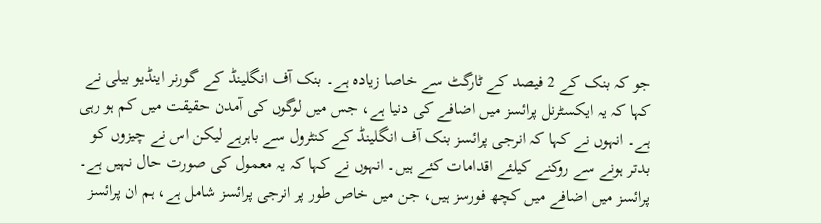جو کہ بنک کے 2 فیصد کے ٹارگٹ سے خاصا زیادہ ہے۔ بنک آف انگلینڈ کے گورنر اینڈیو بیلی نے کہا کہ یہ ایکسٹرنل پرائسز میں اضافے کی دنیا ہے، جس میں لوگوں کی آمدن حقیقت میں کم ہو رہی ہے۔ انہوں نے کہا کہ انرجی پرائسز بنک آف انگلینڈ کے کنٹرول سے باہرہے لیکن اس نے چیزوں کو بدتر ہونے سے روکنے کیلئے اقدامات کئے ہیں۔ انہوں نے کہا کہ یہ معمول کی صورت حال نہیں ہے۔ پرائسز میں اضافے میں کچھ فورسز ہیں، جن میں خاص طور پر انرجی پرائسز شامل ہے، ہم ان پرائسز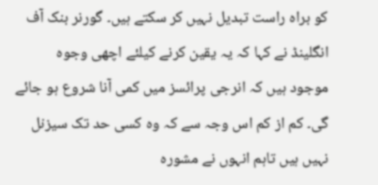کو براہ راست تبدیل نہیں کر سکتے ہیں۔ گورنر بنک آف انگلینڈ نے کہا کہ یہ یقین کرنے کیلئے اچھی وجوہ موجود ہیں کہ انرجی پرائسز میں کمی آنا شروع ہو جائے گی۔ کم از کم اس وجہ سے کہ وہ کسی حد تک سیزنل نہیں ہیں تاہم انہوں نے مشورہ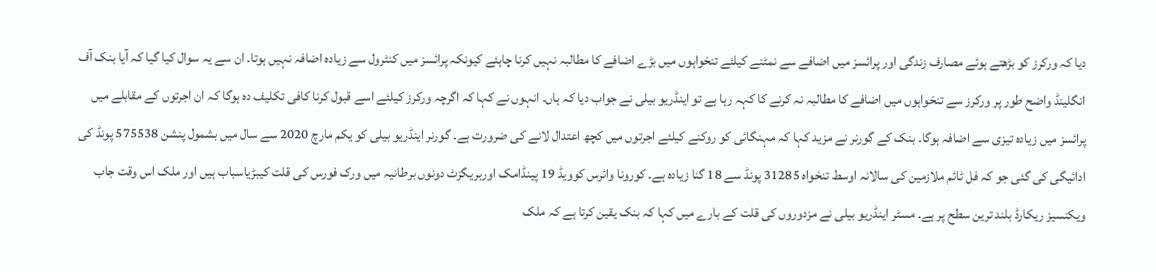دیا کہ ورکرز کو بڑھتے ہوئے مصارف زندگی اور پرائسز میں اضافے سے نمٹنے کیلئے تنخواہوں میں بڑے اضافے کا مطالبہ نہیں کرنا چاہئے کیونکہ پرائسز میں کنٹرول سے زیادہ اضافہ نہیں ہوتا۔ ان سے یہ سوال کیا گیا کہ آیا بنک آف انگلینڈ واضح طور پر ورکرز سے تنخواہوں میں اضافے کا مطالبہ نہ کرنے کا کہہ رہا ہے تو اینڈریو بیلی نے جواب دیا کہ ہاں۔ انہوں نے کہا کہ اگرچہ ورکرز کیلئے اسے قبول کرنا کافی تکلیف دہ ہوگا کہ ان اجرتوں کے مقابلے میں پرائسز میں زیادہ تیزی سے اضافہ ہوگا۔ بنک کے گورنر نے مزید کہا کہ مہنگائی کو روکنے کیلئے اجرتوں میں کچھ اعتدال لانے کی ضرورت ہے۔ گورنر اینڈریو بیلی کو یکم مارچ 2020 سے سال میں بشمول پنشن 575538 پونڈ کی ادائیگی کی گئی جو کہ فل ٹائم ملازمین کی سالانہ اوسط تنخواہ 31285 پونڈ سے 18 گنا زیادہ ہے۔ کورونا وائرس کوویڈ 19 پینڈامک اوربریگزٹ دونوں برطانیہ میں ورک فورس کی قلت کیبڑیاسباب ہیں اور ملک اس وقت جاب ویکنسیز ریکارڈ بلند ترین سطح پر ہے۔ مسٹر اینڈریو بیلی نے مزدوروں کی قلت کے بارے میں کہا کہ بنک یقین کرتا ہے کہ ملک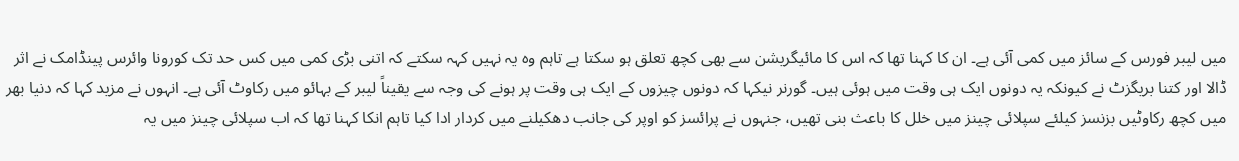میں لیبر فورس کے سائز میں کمی آئی ہے۔ ان کا کہنا تھا کہ اس کا مائیگریشن سے بھی کچھ تعلق ہو سکتا ہے تاہم وہ یہ نہیں کہہ سکتے کہ اتنی بڑی کمی میں کس حد تک کورونا وائرس پینڈامک نے اثر ڈالا اور کتنا بریگزٹ نے کیونکہ یہ دونوں ایک ہی وقت میں ہوئی ہیں۔ گورنر نیکہا کہ دونوں چیزوں کے ایک ہی وقت پر ہونے کی وجہ سے یقیناً لیبر کے بہائو میں رکاوٹ آئی ہے۔ انہوں نے مزید کہا کہ دنیا بھر میں کچھ رکاوٹیں بزنسز کیلئے سپلائی چینز میں خلل کا باعث بنی تھیں، جنہوں نے پرائسز کو اوپر کی جانب دھکیلنے میں کردار ادا کیا تاہم انکا کہنا تھا کہ اب سپلائی چینز میں یہ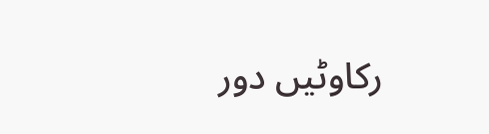رکاوٹیں دور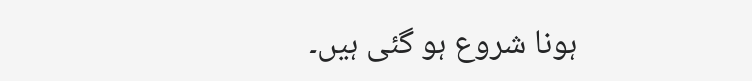ہونا شروع ہو گئی ہیں۔